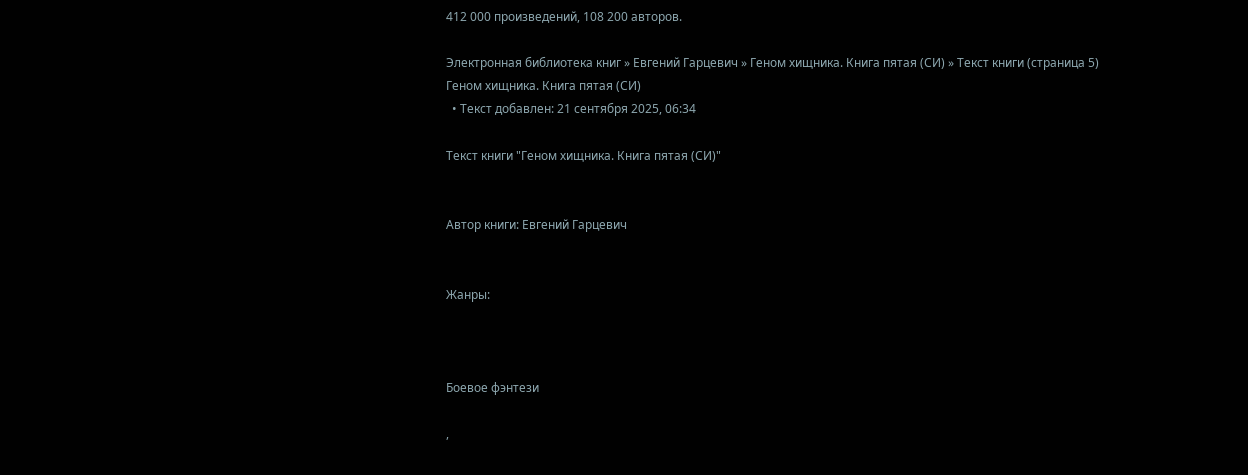412 000 произведений, 108 200 авторов.

Электронная библиотека книг » Евгений Гарцевич » Геном хищника. Книга пятая (СИ) » Текст книги (страница 5)
Геном хищника. Книга пятая (СИ)
  • Текст добавлен: 21 сентября 2025, 06:34

Текст книги "Геном хищника. Книга пятая (СИ)"


Автор книги: Евгений Гарцевич


Жанры:



Боевое фэнтези

,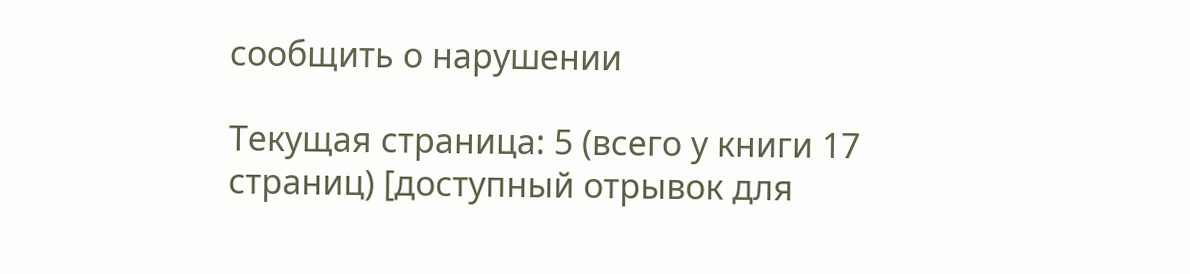сообщить о нарушении

Текущая страница: 5 (всего у книги 17 страниц) [доступный отрывок для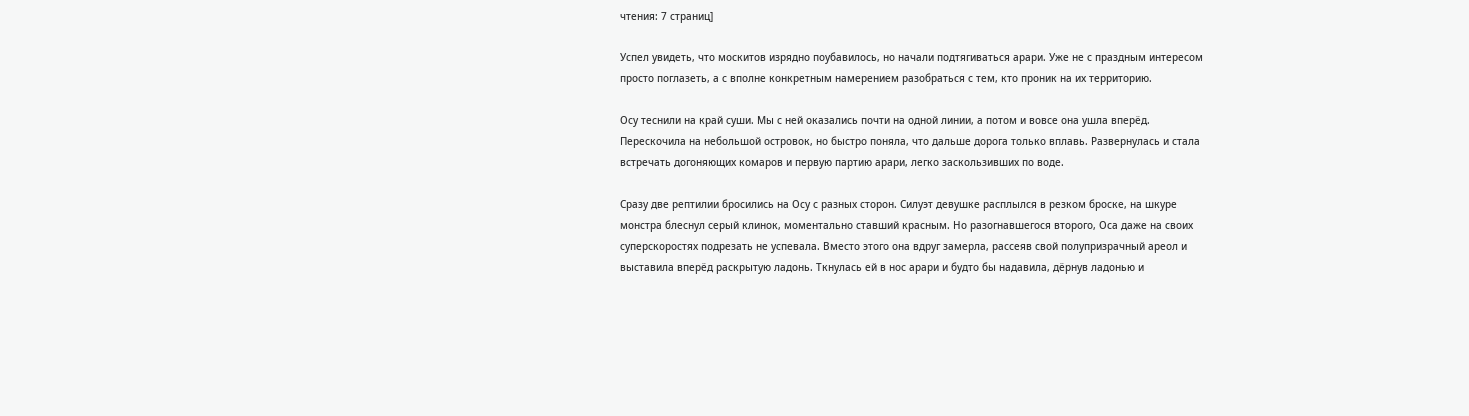чтения: 7 страниц]

Успел увидеть, что москитов изрядно поубавилось, но начали подтягиваться арари. Уже не с праздным интересом просто поглазеть, а с вполне конкретным намерением разобраться с тем, кто проник на их территорию.

Осу теснили на край суши. Мы с ней оказались почти на одной линии, а потом и вовсе она ушла вперёд. Перескочила на небольшой островок, но быстро поняла, что дальше дорога только вплавь. Развернулась и стала встречать догоняющих комаров и первую партию арари, легко заскользивших по воде.

Сразу две рептилии бросились на Осу с разных сторон. Силуэт девушке расплылся в резком броске, на шкуре монстра блеснул серый клинок, моментально ставший красным. Но разогнавшегося второго, Оса даже на своих суперскоростях подрезать не успевала. Вместо этого она вдруг замерла, рассеяв свой полупризрачный ареол и выставила вперёд раскрытую ладонь. Ткнулась ей в нос арари и будто бы надавила, дёрнув ладонью и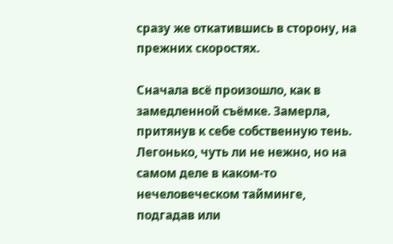сразу же откатившись в сторону, на прежних скоростях.

Сначала всё произошло, как в замедленной съёмке. Замерла, притянув к себе собственную тень. Легонько, чуть ли не нежно, но на самом деле в каком-то нечеловеческом тайминге, подгадав или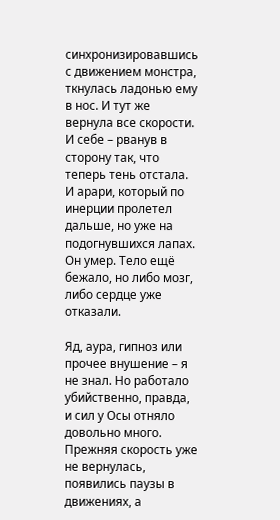синхронизировавшись с движением монстра, ткнулась ладонью ему в нос. И тут же вернула все скорости. И себе – рванув в сторону так, что теперь тень отстала. И арари, который по инерции пролетел дальше, но уже на подогнувшихся лапах. Он умер. Тело ещё бежало, но либо мозг, либо сердце уже отказали.

Яд, аура, гипноз или прочее внушение – я не знал. Но работало убийственно, правда, и сил у Осы отняло довольно много. Прежняя скорость уже не вернулась, появились паузы в движениях, а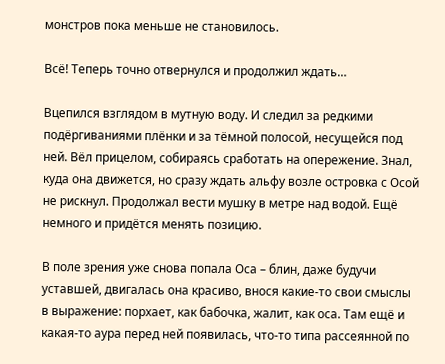монстров пока меньше не становилось.

Всё! Теперь точно отвернулся и продолжил ждать…

Вцепился взглядом в мутную воду. И следил за редкими подёргиваниями плёнки и за тёмной полосой, несущейся под ней. Вёл прицелом, собираясь сработать на опережение. Знал, куда она движется, но сразу ждать альфу возле островка с Осой не рискнул. Продолжал вести мушку в метре над водой. Ещё немного и придётся менять позицию.

В поле зрения уже снова попала Оса – блин, даже будучи уставшей, двигалась она красиво, внося какие-то свои смыслы в выражение: порхает, как бабочка, жалит, как оса. Там ещё и какая-то аура перед ней появилась, что-то типа рассеянной по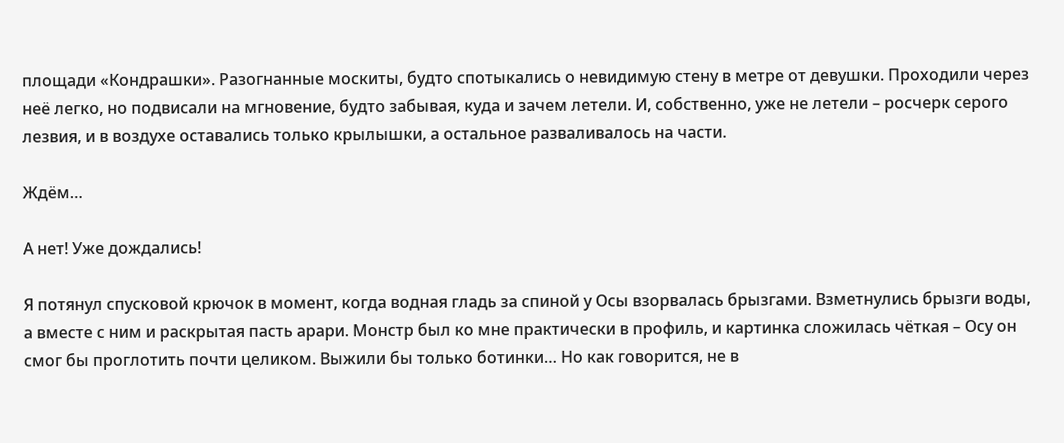площади «Кондрашки». Разогнанные москиты, будто спотыкались о невидимую стену в метре от девушки. Проходили через неё легко, но подвисали на мгновение, будто забывая, куда и зачем летели. И, собственно, уже не летели – росчерк серого лезвия, и в воздухе оставались только крылышки, а остальное разваливалось на части.

Ждём…

А нет! Уже дождались!

Я потянул спусковой крючок в момент, когда водная гладь за спиной у Осы взорвалась брызгами. Взметнулись брызги воды, а вместе с ним и раскрытая пасть арари. Монстр был ко мне практически в профиль, и картинка сложилась чёткая – Осу он смог бы проглотить почти целиком. Выжили бы только ботинки… Но как говорится, не в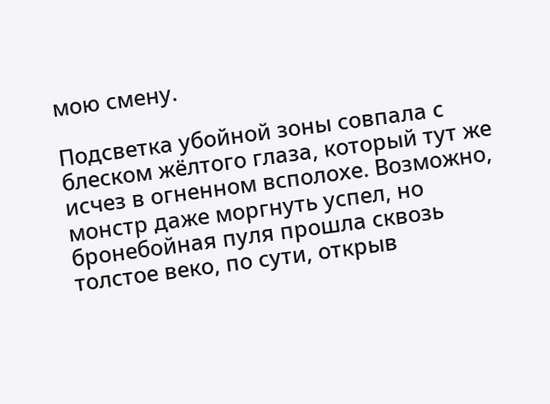мою смену.

Подсветка убойной зоны совпала с блеском жёлтого глаза, который тут же исчез в огненном всполохе. Возможно, монстр даже моргнуть успел, но бронебойная пуля прошла сквозь толстое веко, по сути, открыв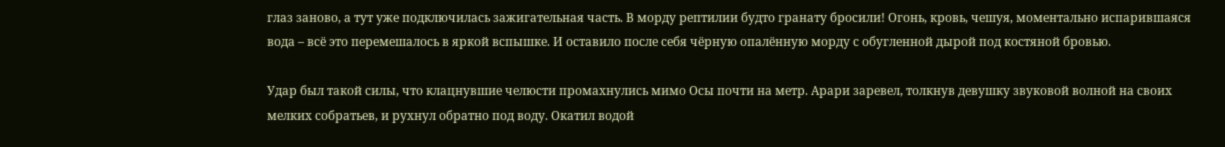глаз заново, а тут уже подключилась зажигательная часть. В морду рептилии будто гранату бросили! Огонь, кровь, чешуя, моментально испарившаяся вода – всё это перемешалось в яркой вспышке. И оставило после себя чёрную опалённую морду с обугленной дырой под костяной бровью.

Удар был такой силы, что клацнувшие челюсти промахнулись мимо Осы почти на метр. Арари заревел, толкнув девушку звуковой волной на своих мелких собратьев, и рухнул обратно под воду. Окатил водой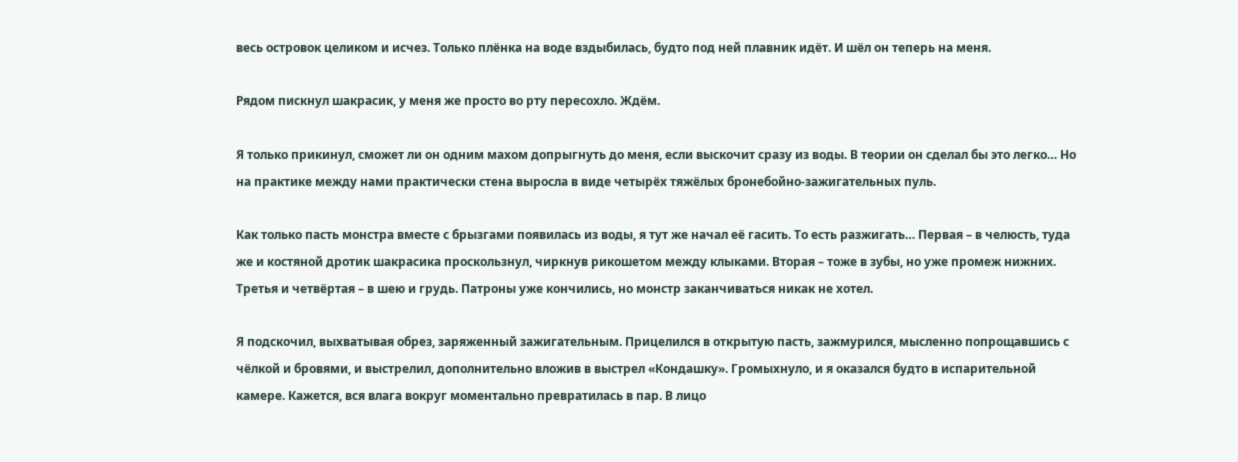весь островок целиком и исчез. Только плёнка на воде вздыбилась, будто под ней плавник идёт. И шёл он теперь на меня.

Рядом пискнул шакрасик, у меня же просто во рту пересохло. Ждём.

Я только прикинул, сможет ли он одним махом допрыгнуть до меня, если выскочит сразу из воды. В теории он сделал бы это легко… Но на практике между нами практически стена выросла в виде четырёх тяжёлых бронебойно-зажигательных пуль.

Как только пасть монстра вместе с брызгами появилась из воды, я тут же начал её гасить. То есть разжигать… Первая – в челюсть, туда же и костяной дротик шакрасика проскользнул, чиркнув рикошетом между клыками. Вторая – тоже в зубы, но уже промеж нижних. Третья и четвёртая – в шею и грудь. Патроны уже кончились, но монстр заканчиваться никак не хотел.

Я подскочил, выхватывая обрез, заряженный зажигательным. Прицелился в открытую пасть, зажмурился, мысленно попрощавшись с чёлкой и бровями, и выстрелил, дополнительно вложив в выстрел «Кондашку». Громыхнуло, и я оказался будто в испарительной камере. Кажется, вся влага вокруг моментально превратилась в пар. В лицо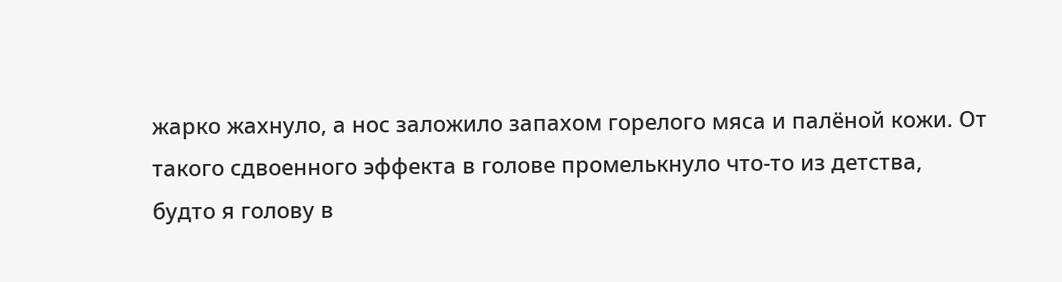жарко жахнуло, а нос заложило запахом горелого мяса и палёной кожи. От такого сдвоенного эффекта в голове промелькнуло что-то из детства, будто я голову в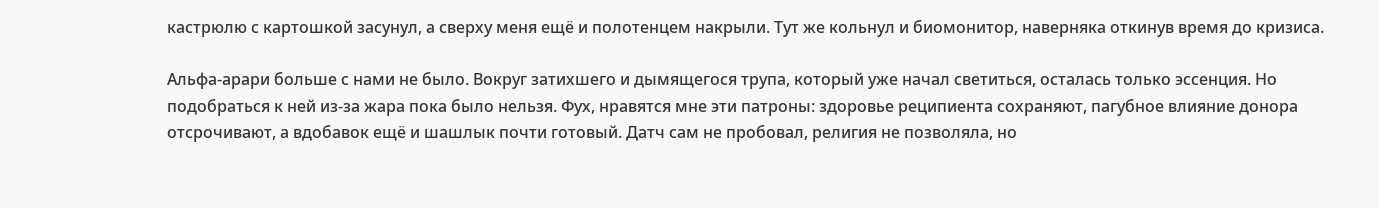кастрюлю с картошкой засунул, а сверху меня ещё и полотенцем накрыли. Тут же кольнул и биомонитор, наверняка откинув время до кризиса.

Альфа-арари больше с нами не было. Вокруг затихшего и дымящегося трупа, который уже начал светиться, осталась только эссенция. Но подобраться к ней из-за жара пока было нельзя. Фух, нравятся мне эти патроны: здоровье реципиента сохраняют, пагубное влияние донора отсрочивают, а вдобавок ещё и шашлык почти готовый. Датч сам не пробовал, религия не позволяла, но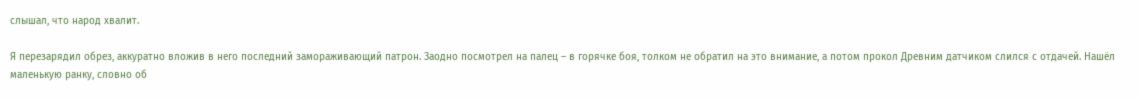слышал, что народ хвалит.

Я перезарядил обрез, аккуратно вложив в него последний замораживающий патрон. Заодно посмотрел на палец – в горячке боя, толком не обратил на это внимание, а потом прокол Древним датчиком слился с отдачей. Нашёл маленькую ранку, словно об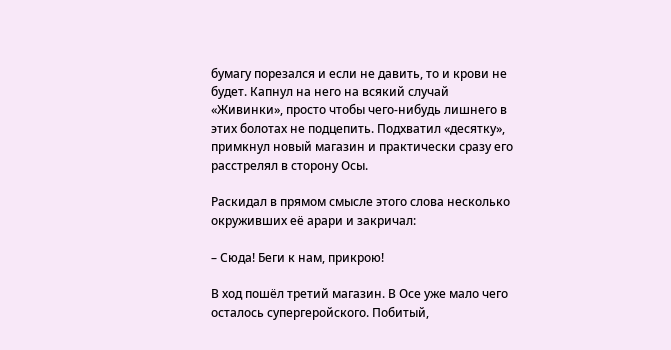бумагу порезался и если не давить, то и крови не будет. Капнул на него на всякий случай «Живинки», просто чтобы чего-нибудь лишнего в этих болотах не подцепить. Подхватил «десятку», примкнул новый магазин и практически сразу его расстрелял в сторону Осы.

Раскидал в прямом смысле этого слова несколько окруживших её арари и закричал:

– Сюда! Беги к нам, прикрою!

В ход пошёл третий магазин. В Осе уже мало чего осталось супергеройского. Побитый,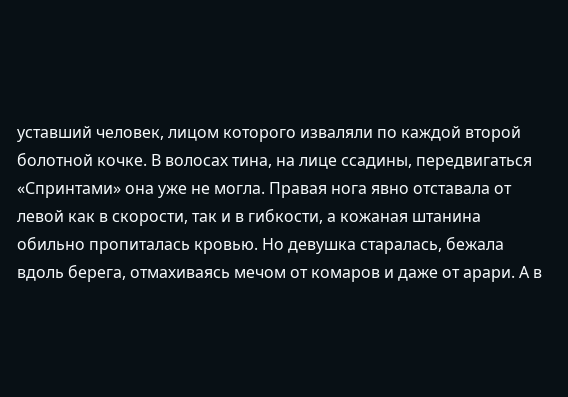уставший человек, лицом которого изваляли по каждой второй болотной кочке. В волосах тина, на лице ссадины, передвигаться «Спринтами» она уже не могла. Правая нога явно отставала от левой как в скорости, так и в гибкости, а кожаная штанина обильно пропиталась кровью. Но девушка старалась, бежала вдоль берега, отмахиваясь мечом от комаров и даже от арари. А в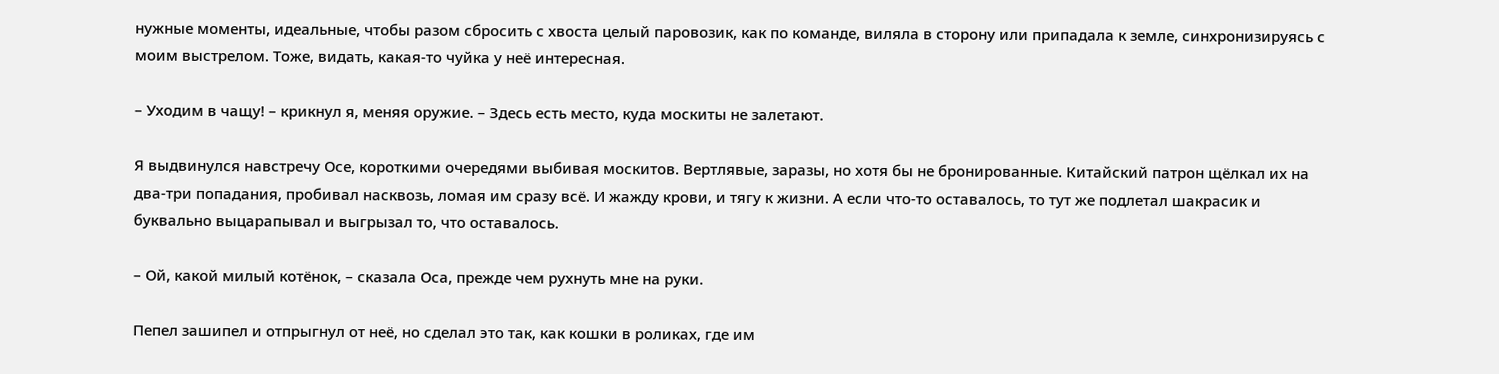нужные моменты, идеальные, чтобы разом сбросить с хвоста целый паровозик, как по команде, виляла в сторону или припадала к земле, синхронизируясь с моим выстрелом. Тоже, видать, какая-то чуйка у неё интересная.

– Уходим в чащу! – крикнул я, меняя оружие. – Здесь есть место, куда москиты не залетают.

Я выдвинулся навстречу Осе, короткими очередями выбивая москитов. Вертлявые, заразы, но хотя бы не бронированные. Китайский патрон щёлкал их на два-три попадания, пробивал насквозь, ломая им сразу всё. И жажду крови, и тягу к жизни. А если что-то оставалось, то тут же подлетал шакрасик и буквально выцарапывал и выгрызал то, что оставалось.

– Ой, какой милый котёнок, – сказала Оса, прежде чем рухнуть мне на руки.

Пепел зашипел и отпрыгнул от неё, но сделал это так, как кошки в роликах, где им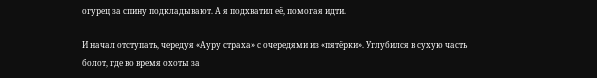огурец за спину подкладывают. А я подхватил её, помогая идти.

И начал отступать, чередуя «Ауру страха» с очередями из «пятёрки». Углубился в сухую часть болот, где во время охоты за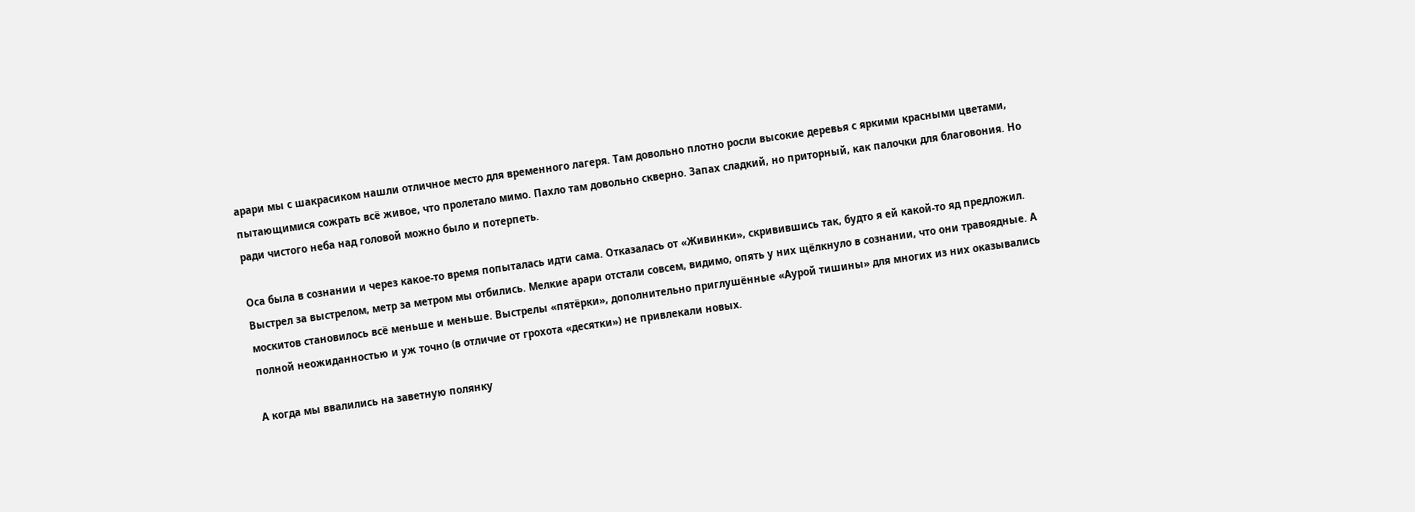арари мы с шакрасиком нашли отличное место для временного лагеря. Там довольно плотно росли высокие деревья с яркими красными цветами, пытающимися сожрать всё живое, что пролетало мимо. Пахло там довольно скверно. Запах сладкий, но приторный, как палочки для благовония. Но ради чистого неба над головой можно было и потерпеть.

Оса была в сознании и через какое-то время попыталась идти сама. Отказалась от «Живинки», скривившись так, будто я ей какой-то яд предложил. Выстрел за выстрелом, метр за метром мы отбились. Мелкие арари отстали совсем, видимо, опять у них щёлкнуло в сознании, что они травоядные. А москитов становилось всё меньше и меньше. Выстрелы «пятёрки», дополнительно приглушённые «Аурой тишины» для многих из них оказывались полной неожиданностью и уж точно (в отличие от грохота «десятки») не привлекали новых.

А когда мы ввалились на заветную полянку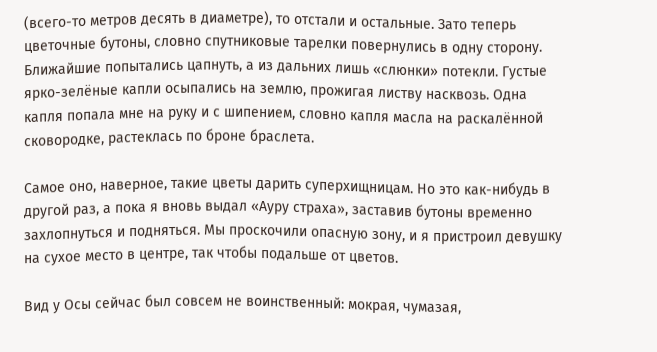(всего-то метров десять в диаметре), то отстали и остальные. Зато теперь цветочные бутоны, словно спутниковые тарелки повернулись в одну сторону. Ближайшие попытались цапнуть, а из дальних лишь «слюнки» потекли. Густые ярко-зелёные капли осыпались на землю, прожигая листву насквозь. Одна капля попала мне на руку и с шипением, словно капля масла на раскалённой сковородке, растеклась по броне браслета.

Самое оно, наверное, такие цветы дарить суперхищницам. Но это как-нибудь в другой раз, а пока я вновь выдал «Ауру страха», заставив бутоны временно захлопнуться и подняться. Мы проскочили опасную зону, и я пристроил девушку на сухое место в центре, так чтобы подальше от цветов.

Вид у Осы сейчас был совсем не воинственный: мокрая, чумазая,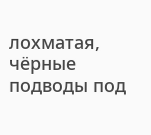лохматая, чёрные подводы под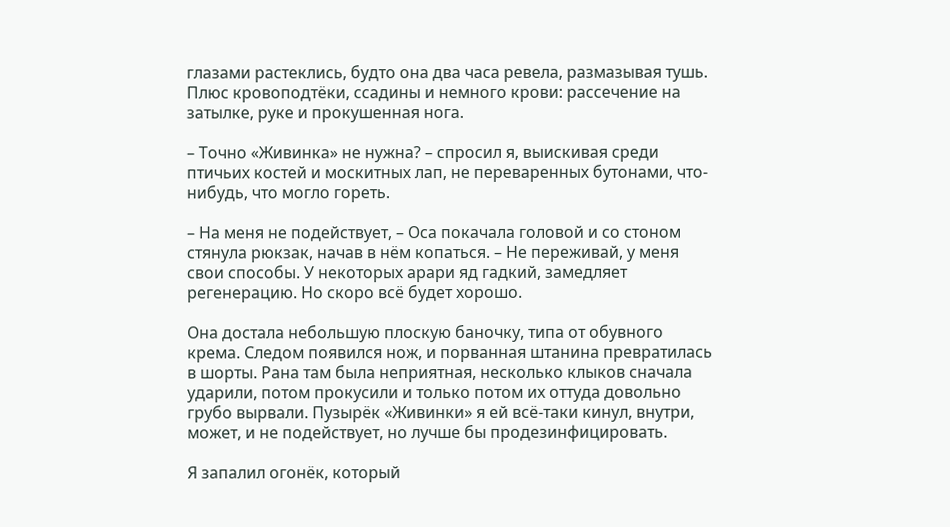глазами растеклись, будто она два часа ревела, размазывая тушь. Плюс кровоподтёки, ссадины и немного крови: рассечение на затылке, руке и прокушенная нога.

– Точно «Живинка» не нужна? – спросил я, выискивая среди птичьих костей и москитных лап, не переваренных бутонами, что-нибудь, что могло гореть.

– На меня не подействует, – Оса покачала головой и со стоном стянула рюкзак, начав в нём копаться. – Не переживай, у меня свои способы. У некоторых арари яд гадкий, замедляет регенерацию. Но скоро всё будет хорошо.

Она достала небольшую плоскую баночку, типа от обувного крема. Следом появился нож, и порванная штанина превратилась в шорты. Рана там была неприятная, несколько клыков сначала ударили, потом прокусили и только потом их оттуда довольно грубо вырвали. Пузырёк «Живинки» я ей всё-таки кинул, внутри, может, и не подействует, но лучше бы продезинфицировать.

Я запалил огонёк, который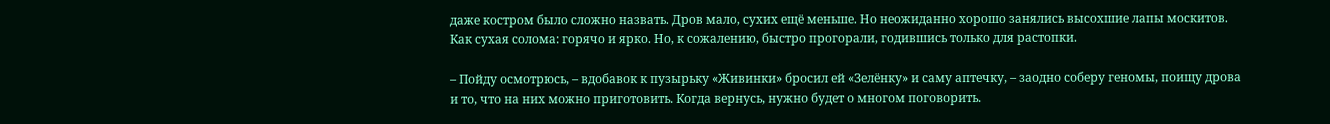даже костром было сложно назвать. Дров мало, сухих ещё меньше. Но неожиданно хорошо занялись высохшие лапы москитов. Как сухая солома: горячо и ярко. Но, к сожалению, быстро прогорали, годившись только для растопки.

– Пойду осмотрюсь, – вдобавок к пузырьку «Живинки» бросил ей «Зелёнку» и саму аптечку, – заодно соберу геномы, поищу дрова и то, что на них можно приготовить. Когда вернусь, нужно будет о многом поговорить.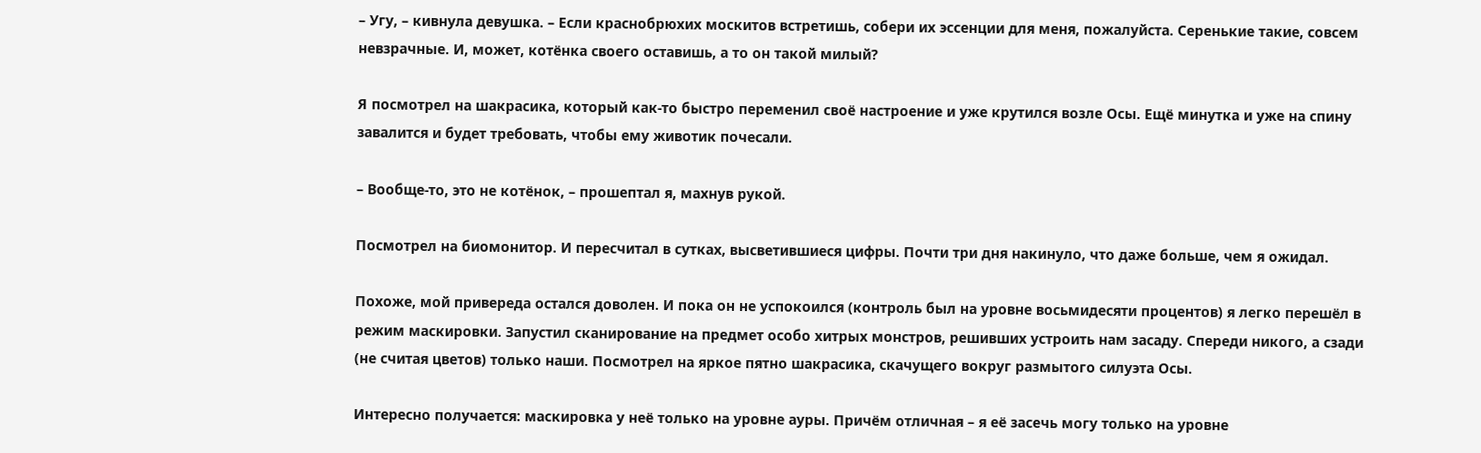– Угу, – кивнула девушка. – Если краснобрюхих москитов встретишь, собери их эссенции для меня, пожалуйста. Серенькие такие, совсем невзрачные. И, может, котёнка своего оставишь, а то он такой милый?

Я посмотрел на шакрасика, который как-то быстро переменил своё настроение и уже крутился возле Осы. Ещё минутка и уже на спину завалится и будет требовать, чтобы ему животик почесали.

– Вообще-то, это не котёнок, – прошептал я, махнув рукой.

Посмотрел на биомонитор. И пересчитал в сутках, высветившиеся цифры. Почти три дня накинуло, что даже больше, чем я ожидал.

Похоже, мой привереда остался доволен. И пока он не успокоился (контроль был на уровне восьмидесяти процентов) я легко перешёл в режим маскировки. Запустил сканирование на предмет особо хитрых монстров, решивших устроить нам засаду. Спереди никого, а сзади (не считая цветов) только наши. Посмотрел на яркое пятно шакрасика, скачущего вокруг размытого силуэта Осы.

Интересно получается: маскировка у неё только на уровне ауры. Причём отличная – я её засечь могу только на уровне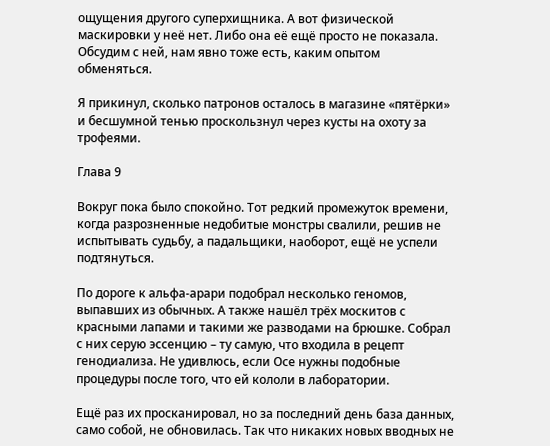ощущения другого суперхищника. А вот физической маскировки у неё нет. Либо она её ещё просто не показала. Обсудим с ней, нам явно тоже есть, каким опытом обменяться.

Я прикинул, сколько патронов осталось в магазине «пятёрки» и бесшумной тенью проскользнул через кусты на охоту за трофеями.

Глава 9

Вокруг пока было спокойно. Тот редкий промежуток времени, когда разрозненные недобитые монстры свалили, решив не испытывать судьбу, а падальщики, наоборот, ещё не успели подтянуться.

По дороге к альфа-арари подобрал несколько геномов, выпавших из обычных. А также нашёл трёх москитов с красными лапами и такими же разводами на брюшке. Собрал с них серую эссенцию – ту самую, что входила в рецепт генодиализа. Не удивлюсь, если Осе нужны подобные процедуры после того, что ей кололи в лаборатории.

Ещё раз их просканировал, но за последний день база данных, само собой, не обновилась. Так что никаких новых вводных не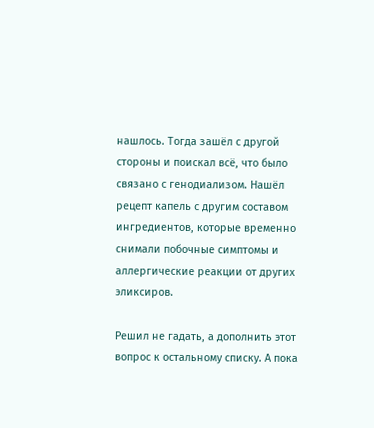нашлось. Тогда зашёл с другой стороны и поискал всё, что было связано с генодиализом. Нашёл рецепт капель с другим составом ингредиентов, которые временно снимали побочные симптомы и аллергические реакции от других эликсиров.

Решил не гадать, а дополнить этот вопрос к остальному списку. А пока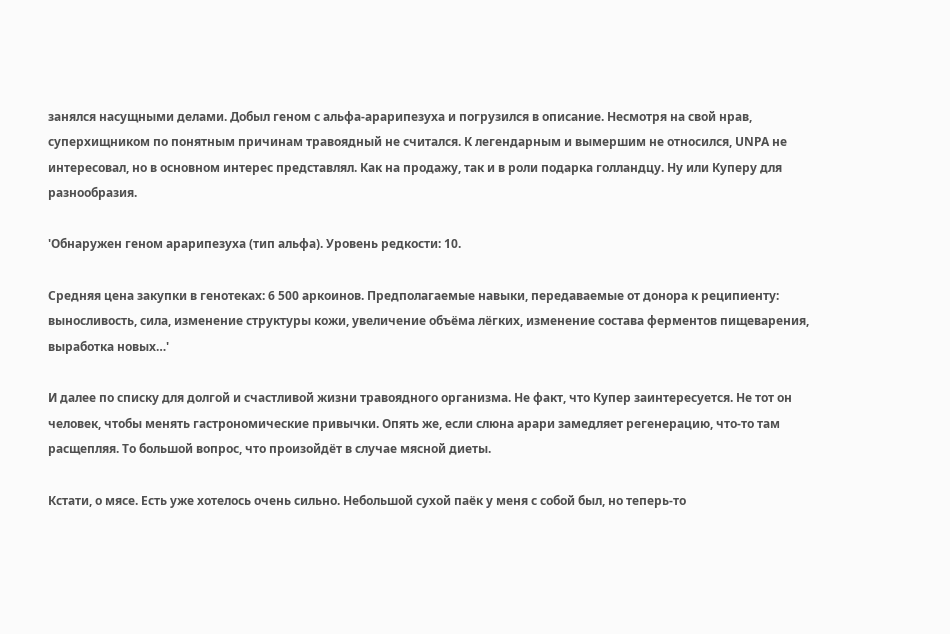занялся насущными делами. Добыл геном с альфа-арарипезуха и погрузился в описание. Несмотря на свой нрав, суперхищником по понятным причинам травоядный не считался. К легендарным и вымершим не относился, UNPA не интересовал, но в основном интерес представлял. Как на продажу, так и в роли подарка голландцу. Ну или Куперу для разнообразия.

'Обнаружен геном арарипезуха (тип альфа). Уровень редкости: 10.

Средняя цена закупки в генотеках: 6 500 аркоинов. Предполагаемые навыки, передаваемые от донора к реципиенту: выносливость, сила, изменение структуры кожи, увеличение объёма лёгких, изменение состава ферментов пищеварения, выработка новых…'

И далее по списку для долгой и счастливой жизни травоядного организма. Не факт, что Купер заинтересуется. Не тот он человек, чтобы менять гастрономические привычки. Опять же, если слюна арари замедляет регенерацию, что-то там расщепляя. То большой вопрос, что произойдёт в случае мясной диеты.

Кстати, о мясе. Есть уже хотелось очень сильно. Небольшой сухой паёк у меня с собой был, но теперь-то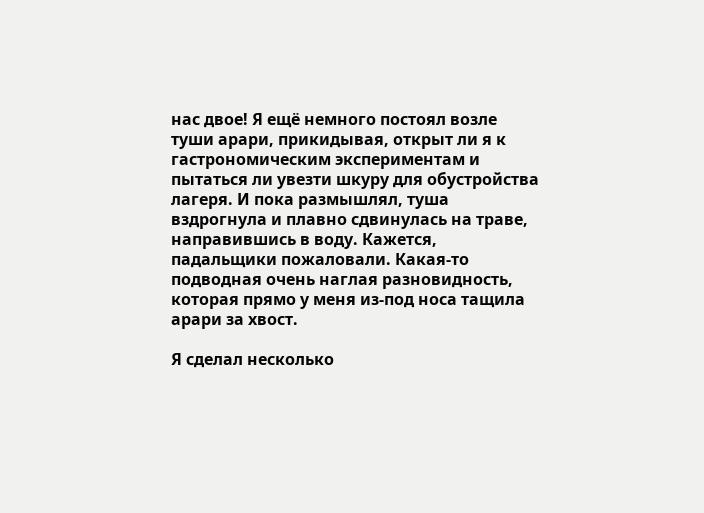нас двое! Я ещё немного постоял возле туши арари, прикидывая, открыт ли я к гастрономическим экспериментам и пытаться ли увезти шкуру для обустройства лагеря. И пока размышлял, туша вздрогнула и плавно сдвинулась на траве, направившись в воду. Кажется, падальщики пожаловали. Какая-то подводная очень наглая разновидность, которая прямо у меня из-под носа тащила арари за хвост.

Я сделал несколько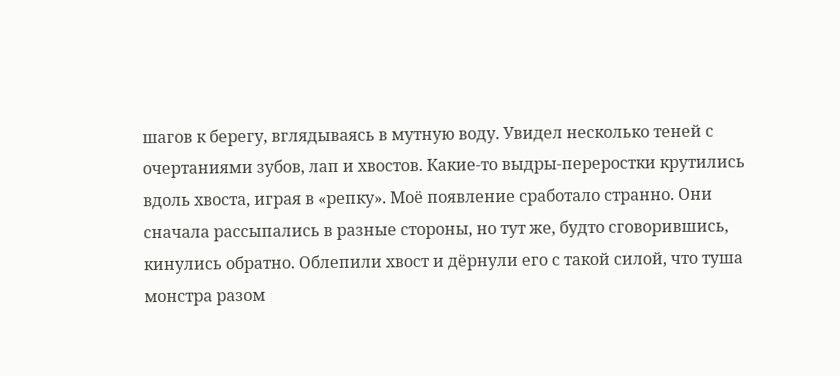шагов к берегу, вглядываясь в мутную воду. Увидел несколько теней с очертаниями зубов, лап и хвостов. Какие-то выдры-переростки крутились вдоль хвоста, играя в «репку». Моё появление сработало странно. Они сначала рассыпались в разные стороны, но тут же, будто сговорившись, кинулись обратно. Облепили хвост и дёрнули его с такой силой, что туша монстра разом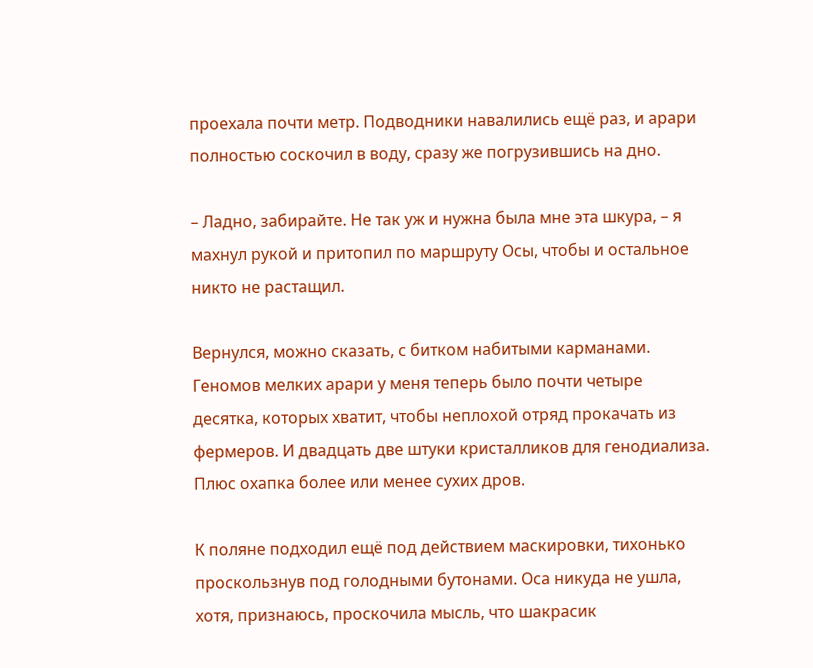проехала почти метр. Подводники навалились ещё раз, и арари полностью соскочил в воду, сразу же погрузившись на дно.

– Ладно, забирайте. Не так уж и нужна была мне эта шкура, – я махнул рукой и притопил по маршруту Осы, чтобы и остальное никто не растащил.

Вернулся, можно сказать, с битком набитыми карманами. Геномов мелких арари у меня теперь было почти четыре десятка, которых хватит, чтобы неплохой отряд прокачать из фермеров. И двадцать две штуки кристалликов для генодиализа. Плюс охапка более или менее сухих дров.

К поляне подходил ещё под действием маскировки, тихонько проскользнув под голодными бутонами. Оса никуда не ушла, хотя, признаюсь, проскочила мысль, что шакрасик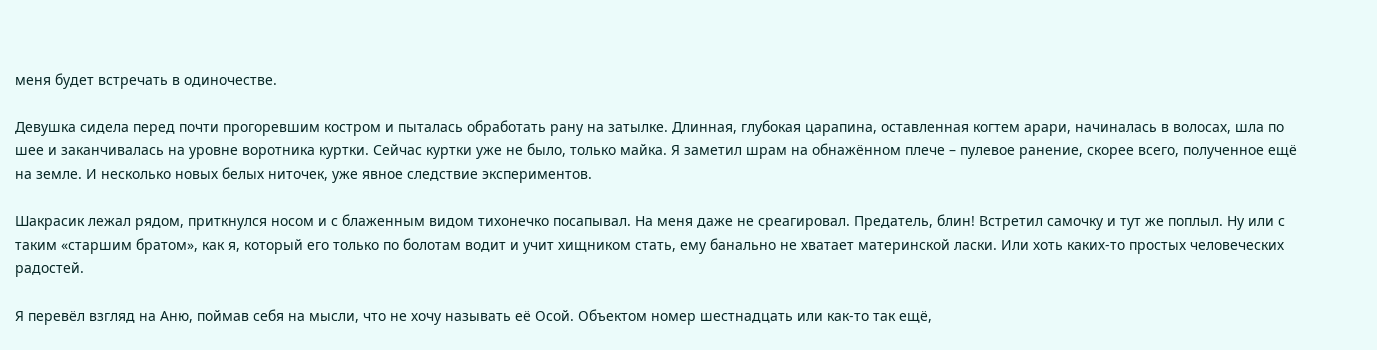меня будет встречать в одиночестве.

Девушка сидела перед почти прогоревшим костром и пыталась обработать рану на затылке. Длинная, глубокая царапина, оставленная когтем арари, начиналась в волосах, шла по шее и заканчивалась на уровне воротника куртки. Сейчас куртки уже не было, только майка. Я заметил шрам на обнажённом плече – пулевое ранение, скорее всего, полученное ещё на земле. И несколько новых белых ниточек, уже явное следствие экспериментов.

Шакрасик лежал рядом, приткнулся носом и с блаженным видом тихонечко посапывал. На меня даже не среагировал. Предатель, блин! Встретил самочку и тут же поплыл. Ну или с таким «старшим братом», как я, который его только по болотам водит и учит хищником стать, ему банально не хватает материнской ласки. Или хоть каких-то простых человеческих радостей.

Я перевёл взгляд на Аню, поймав себя на мысли, что не хочу называть её Осой. Объектом номер шестнадцать или как-то так ещё,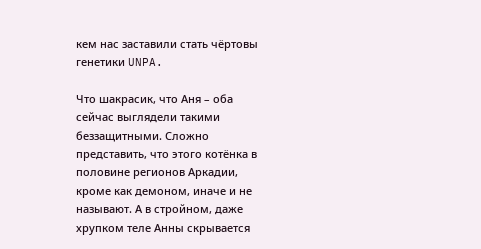кем нас заставили стать чёртовы генетики UNPA.

Что шакрасик, что Аня – оба сейчас выглядели такими беззащитными. Сложно представить, что этого котёнка в половине регионов Аркадии, кроме как демоном, иначе и не называют. А в стройном, даже хрупком теле Анны скрывается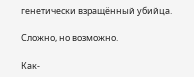генетически взращённый убийца.

Сложно, но возможно.

Как-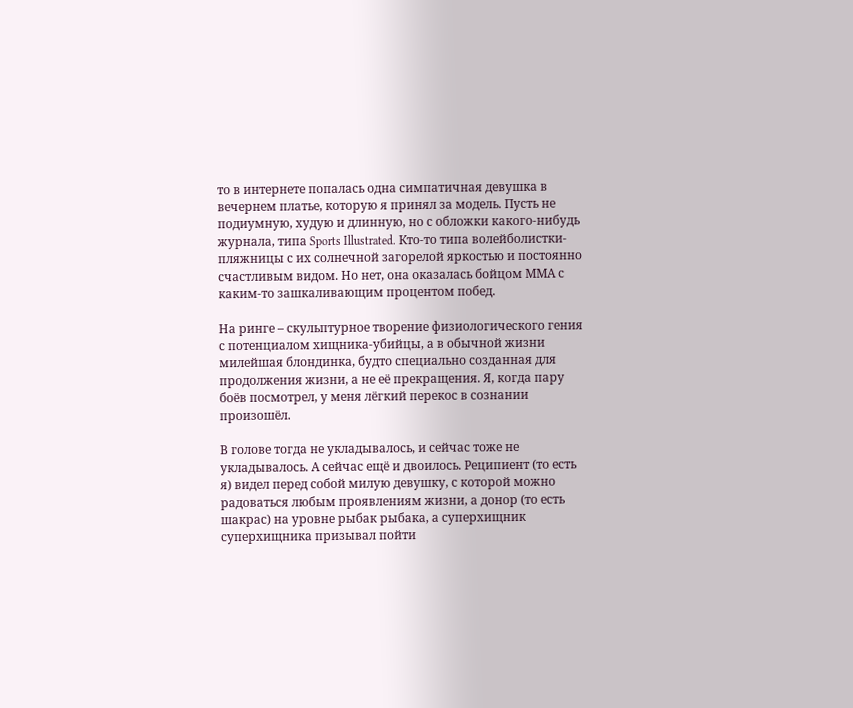то в интернете попалась одна симпатичная девушка в вечернем платье, которую я принял за модель. Пусть не подиумную, худую и длинную, но с обложки какого-нибудь журнала, типа Sports Illustrated. Кто-то типа волейболистки-пляжницы с их солнечной загорелой яркостью и постоянно счастливым видом. Но нет, она оказалась бойцом ММА с каким-то зашкаливающим процентом побед.

На ринге – скульптурное творение физиологического гения с потенциалом хищника-убийцы, а в обычной жизни милейшая блондинка, будто специально созданная для продолжения жизни, а не её прекращения. Я, когда пару боёв посмотрел, у меня лёгкий перекос в сознании произошёл.

В голове тогда не укладывалось, и сейчас тоже не укладывалось. А сейчас ещё и двоилось. Реципиент (то есть я) видел перед собой милую девушку, с которой можно радоваться любым проявлениям жизни, а донор (то есть шакрас) на уровне рыбак рыбака, а суперхищник суперхищника призывал пойти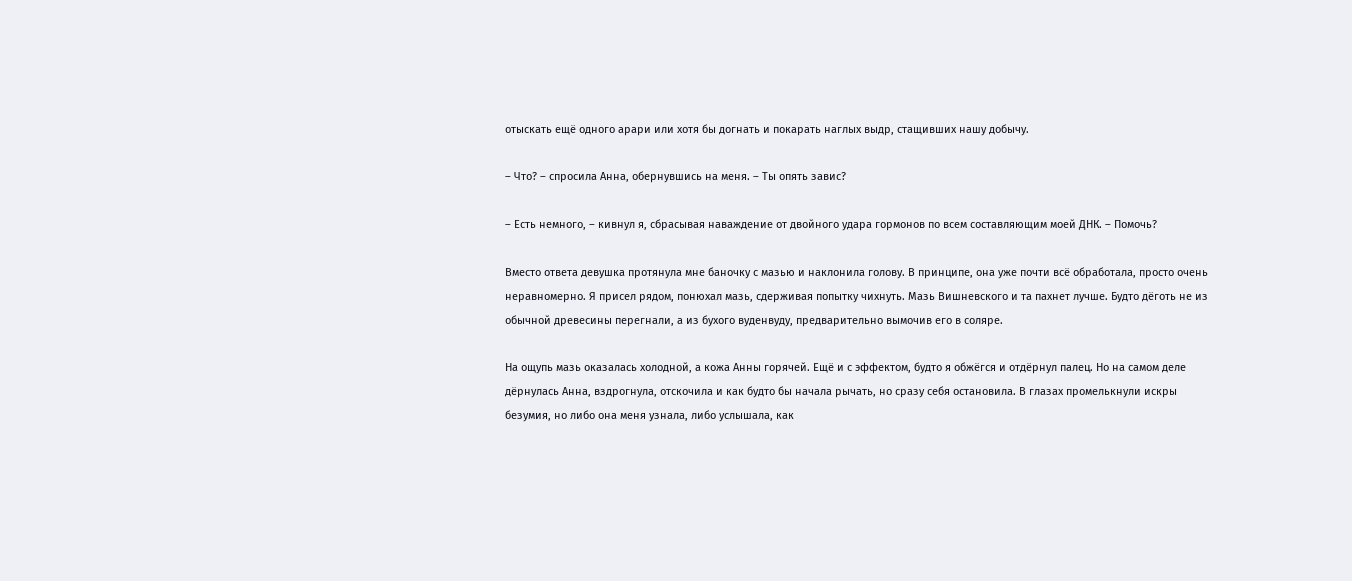отыскать ещё одного арари или хотя бы догнать и покарать наглых выдр, стащивших нашу добычу.

– Что? – спросила Анна, обернувшись на меня. – Ты опять завис?

– Есть немного, – кивнул я, сбрасывая наваждение от двойного удара гормонов по всем составляющим моей ДНК. – Помочь?

Вместо ответа девушка протянула мне баночку с мазью и наклонила голову. В принципе, она уже почти всё обработала, просто очень неравномерно. Я присел рядом, понюхал мазь, сдерживая попытку чихнуть. Мазь Вишневского и та пахнет лучше. Будто дёготь не из обычной древесины перегнали, а из бухого вуденвуду, предварительно вымочив его в соляре.

На ощупь мазь оказалась холодной, а кожа Анны горячей. Ещё и с эффектом, будто я обжёгся и отдёрнул палец. Но на самом деле дёрнулась Анна, вздрогнула, отскочила и как будто бы начала рычать, но сразу себя остановила. В глазах промелькнули искры безумия, но либо она меня узнала, либо услышала, как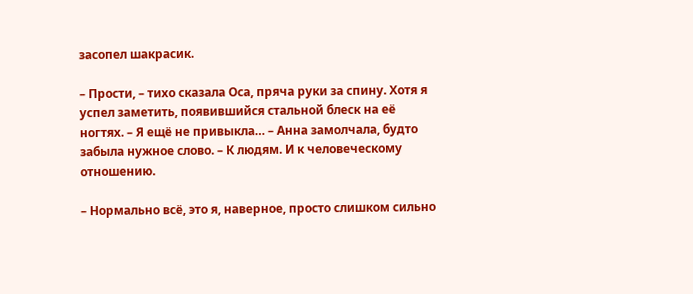засопел шакрасик.

– Прости, – тихо сказала Оса, пряча руки за спину. Хотя я успел заметить, появившийся стальной блеск на её ногтях. – Я ещё не привыкла… – Анна замолчала, будто забыла нужное слово. – К людям. И к человеческому отношению.

– Нормально всё, это я, наверное, просто слишком сильно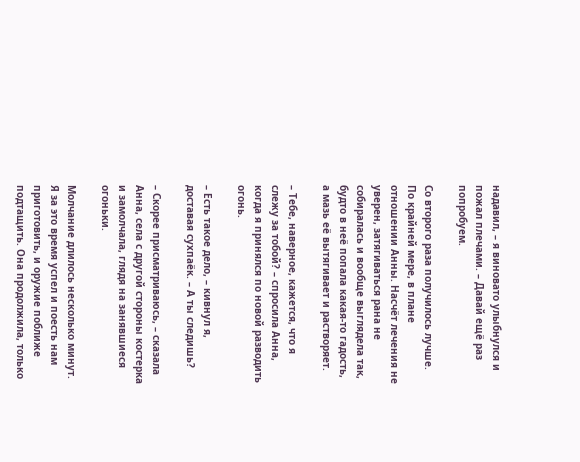надавил, – я виновато улыбнулся и пожал плечами. – Давай ещё раз попробуем.

Со второго раза получилось лучше. По крайней мере, в плане отношении Анны. Насчёт лечения не уверен, затягиваться рана не собиралась и вообще выглядела так, будто в неё попала какая-то гадость, а мазь её вытягивает и растворяет.

– Тебе, наверное, кажется, что я слежу за тобой? – спросила Анна, когда я принялся по новой разводить огонь.

– Есть такое дело, – кивнул я, доставая сухпаёк. – А ты следишь?

– Скорее присматриваюсь, – сказала Анна, села с другой стороны костерка и замолчала, глядя на занявшиеся огоньки.

Молчание длилось несколько минут. Я за это время успел и поесть нам приготовить, и оружие поближе подтащить. Она продолжила, только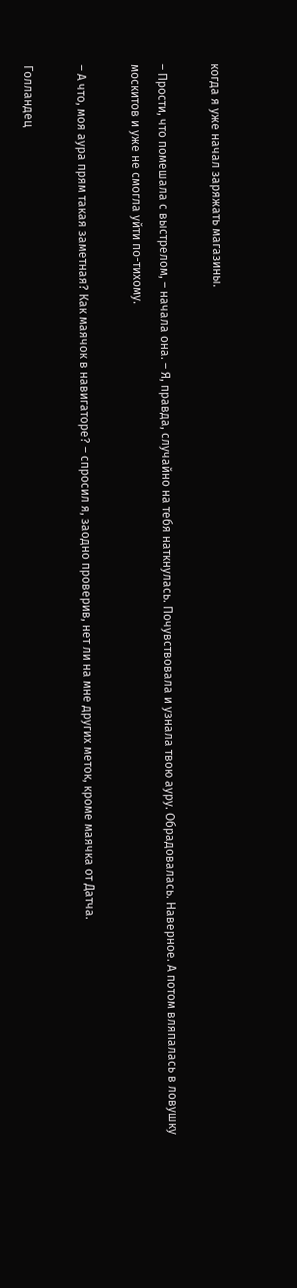когда я уже начал заряжать магазины.

– Прости, что помешала с выстрелом, – начала она. – Я, правда, случайно на тебя наткнулась. Почувствовала и узнала твою ауру. Обрадовалась. Наверное. А потом вляпалась в ловушку москитов и уже не смогла уйти по-тихому.

– А что, моя аура прям такая заметная? Как маячок в навигаторе? – спросил я, заодно проверив, нет ли на мне других меток, кроме маячка от Датча.

Голландец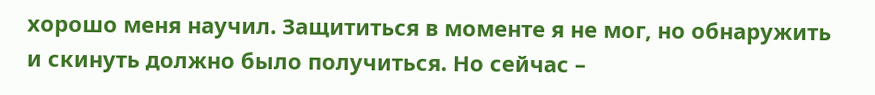хорошо меня научил. Защититься в моменте я не мог, но обнаружить и скинуть должно было получиться. Но сейчас –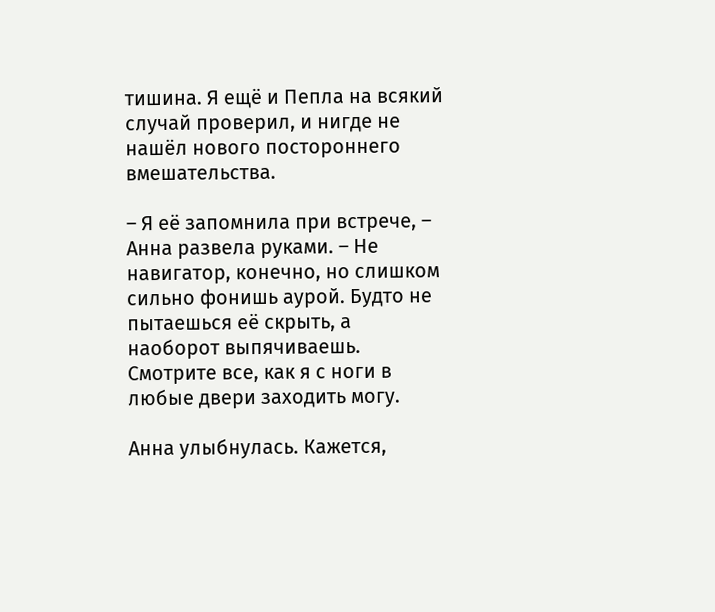тишина. Я ещё и Пепла на всякий случай проверил, и нигде не нашёл нового постороннего вмешательства.

– Я её запомнила при встрече, – Анна развела руками. – Не навигатор, конечно, но слишком сильно фонишь аурой. Будто не пытаешься её скрыть, а наоборот выпячиваешь. Смотрите все, как я с ноги в любые двери заходить могу.

Анна улыбнулась. Кажется,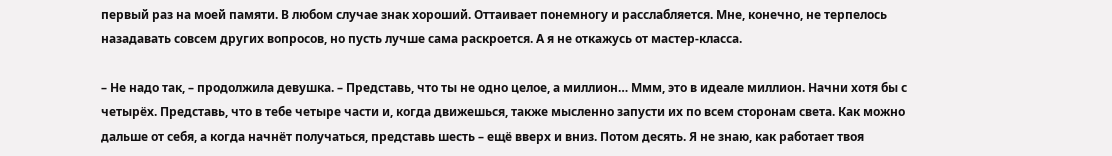первый раз на моей памяти. В любом случае знак хороший. Оттаивает понемногу и расслабляется. Мне, конечно, не терпелось назадавать совсем других вопросов, но пусть лучше сама раскроется. А я не откажусь от мастер-класса.

– Не надо так, – продолжила девушка. – Представь, что ты не одно целое, а миллион… Ммм, это в идеале миллион. Начни хотя бы с четырёх. Представь, что в тебе четыре части и, когда движешься, также мысленно запусти их по всем сторонам света. Как можно дальше от себя, а когда начнёт получаться, представь шесть – ещё вверх и вниз. Потом десять. Я не знаю, как работает твоя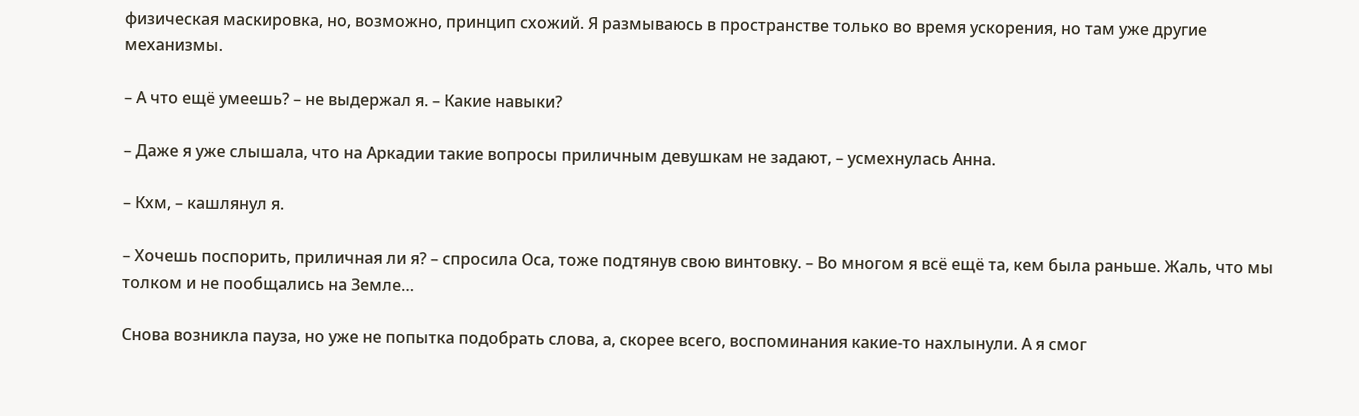физическая маскировка, но, возможно, принцип схожий. Я размываюсь в пространстве только во время ускорения, но там уже другие механизмы.

– А что ещё умеешь? – не выдержал я. – Какие навыки?

– Даже я уже слышала, что на Аркадии такие вопросы приличным девушкам не задают, – усмехнулась Анна.

– Кхм, – кашлянул я.

– Хочешь поспорить, приличная ли я? – спросила Оса, тоже подтянув свою винтовку. – Во многом я всё ещё та, кем была раньше. Жаль, что мы толком и не пообщались на Земле…

Снова возникла пауза, но уже не попытка подобрать слова, а, скорее всего, воспоминания какие-то нахлынули. А я смог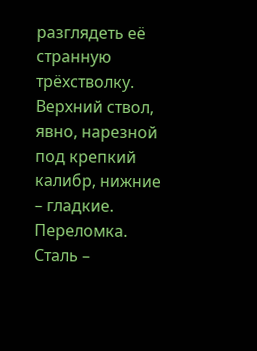разглядеть её странную трёхстволку. Верхний ствол, явно, нарезной под крепкий калибр, нижние – гладкие. Переломка. Сталь –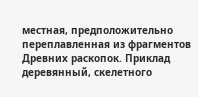местная, предположительно переплавленная из фрагментов Древних раскопок. Приклад деревянный, скелетного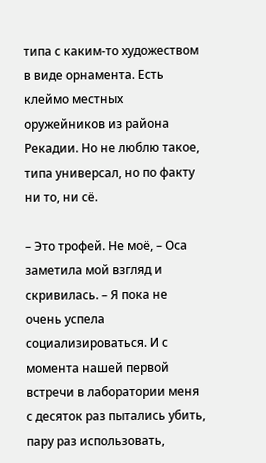типа с каким-то художеством в виде орнамента. Есть клеймо местных оружейников из района Рекадии. Но не люблю такое, типа универсал, но по факту ни то, ни сё.

– Это трофей. Не моё, – Оса заметила мой взгляд и скривилась. – Я пока не очень успела социализироваться. И с момента нашей первой встречи в лаборатории меня с десяток раз пытались убить, пару раз использовать,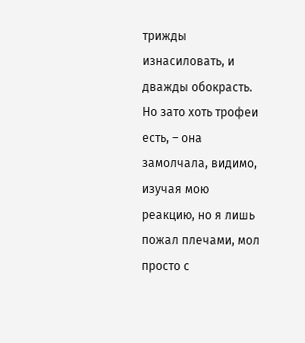трижды изнасиловать, и дважды обокрасть. Но зато хоть трофеи есть, – она замолчала, видимо, изучая мою реакцию, но я лишь пожал плечами, мол просто с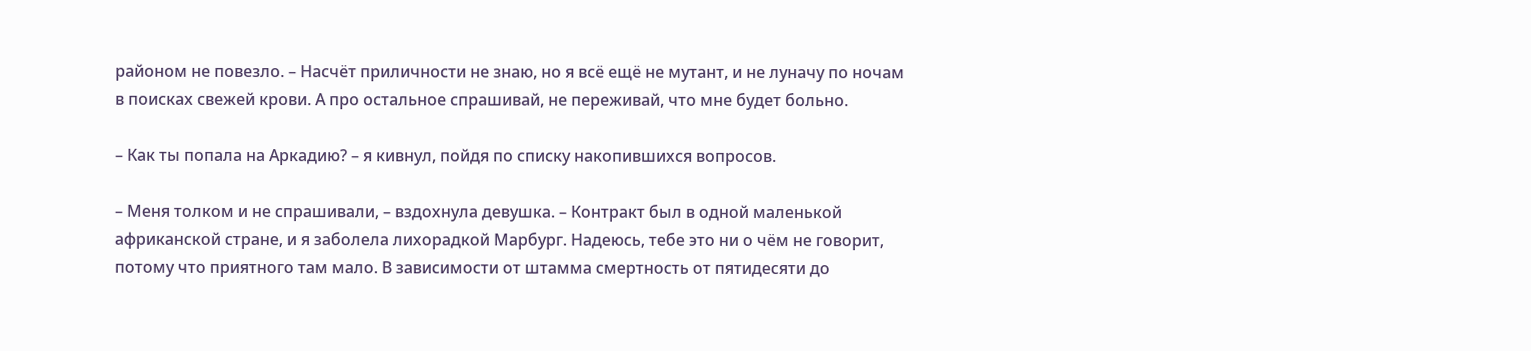районом не повезло. – Насчёт приличности не знаю, но я всё ещё не мутант, и не луначу по ночам в поисках свежей крови. А про остальное спрашивай, не переживай, что мне будет больно.

– Как ты попала на Аркадию? – я кивнул, пойдя по списку накопившихся вопросов.

– Меня толком и не спрашивали, – вздохнула девушка. – Контракт был в одной маленькой африканской стране, и я заболела лихорадкой Марбург. Надеюсь, тебе это ни о чём не говорит, потому что приятного там мало. В зависимости от штамма смертность от пятидесяти до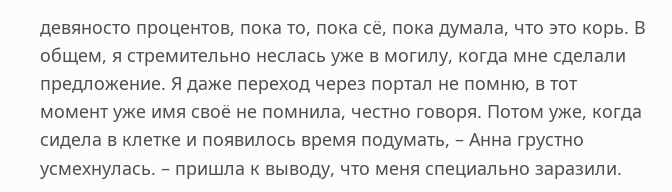девяносто процентов, пока то, пока сё, пока думала, что это корь. В общем, я стремительно неслась уже в могилу, когда мне сделали предложение. Я даже переход через портал не помню, в тот момент уже имя своё не помнила, честно говоря. Потом уже, когда сидела в клетке и появилось время подумать, – Анна грустно усмехнулась. – пришла к выводу, что меня специально заразили.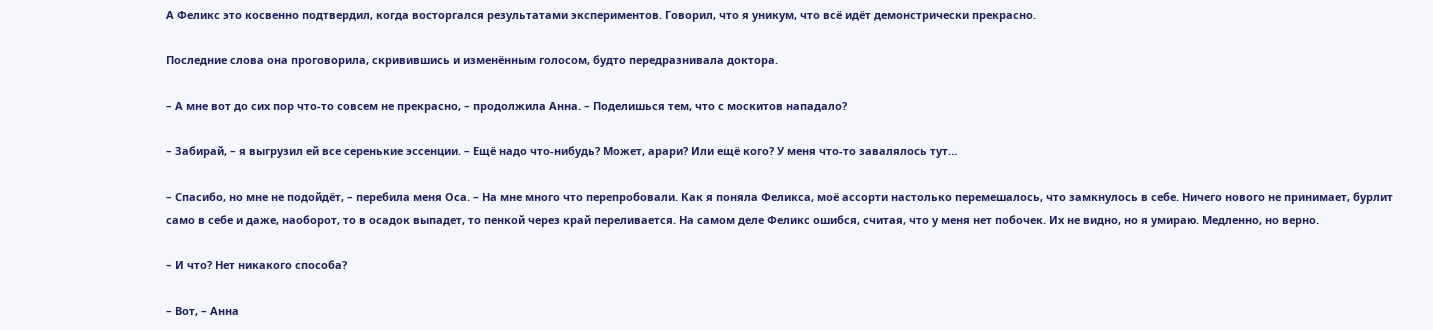А Феликс это косвенно подтвердил, когда восторгался результатами экспериментов. Говорил, что я уникум, что всё идёт демонстрически прекрасно.

Последние слова она проговорила, скривившись и изменённым голосом, будто передразнивала доктора.

– А мне вот до сих пор что-то совсем не прекрасно, – продолжила Анна. – Поделишься тем, что с москитов нападало?

– Забирай, – я выгрузил ей все серенькие эссенции. – Ещё надо что-нибудь? Может, арари? Или ещё кого? У меня что-то завалялось тут…

– Спасибо, но мне не подойдёт, – перебила меня Оса. – На мне много что перепробовали. Как я поняла Феликса, моё ассорти настолько перемешалось, что замкнулось в себе. Ничего нового не принимает, бурлит само в себе и даже, наоборот, то в осадок выпадет, то пенкой через край переливается. На самом деле Феликс ошибся, считая, что у меня нет побочек. Их не видно, но я умираю. Медленно, но верно.

– И что? Нет никакого способа?

– Вот, – Анна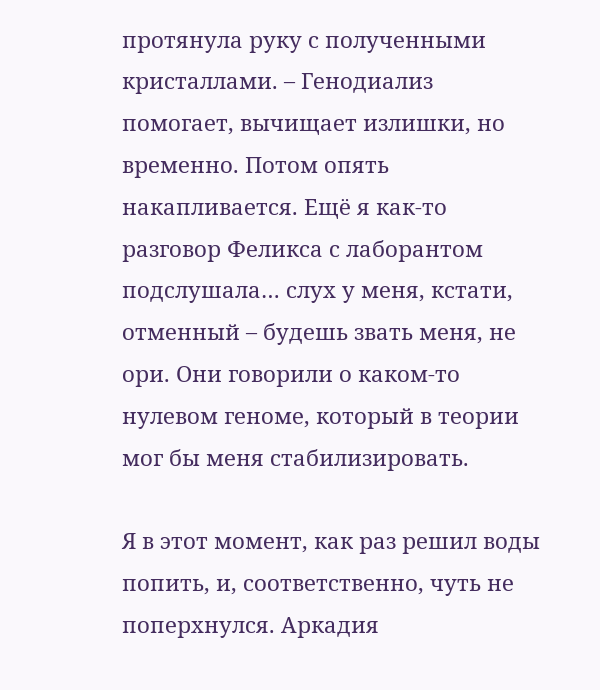протянула руку с полученными кристаллами. – Генодиализ помогает, вычищает излишки, но временно. Потом опять накапливается. Ещё я как-то разговор Феликса с лаборантом подслушала… слух у меня, кстати, отменный – будешь звать меня, не ори. Они говорили о каком-то нулевом геноме, который в теории мог бы меня стабилизировать.

Я в этот момент, как раз решил воды попить, и, соответственно, чуть не поперхнулся. Аркадия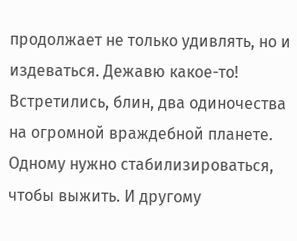продолжает не только удивлять, но и издеваться. Дежавю какое-то! Встретились, блин, два одиночества на огромной враждебной планете. Одному нужно стабилизироваться, чтобы выжить. И другому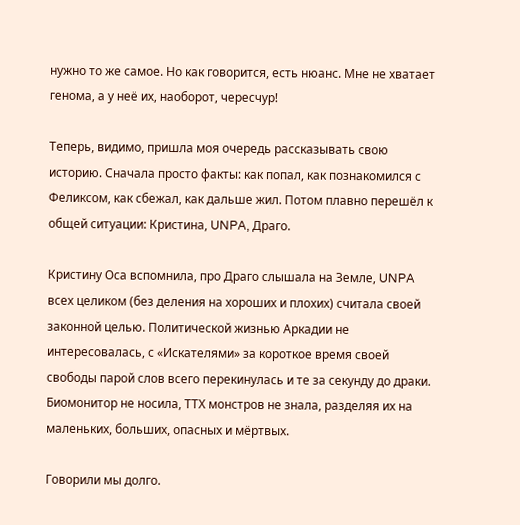нужно то же самое. Но как говорится, есть нюанс. Мне не хватает генома, а у неё их, наоборот, чересчур!

Теперь, видимо, пришла моя очередь рассказывать свою историю. Сначала просто факты: как попал, как познакомился с Феликсом, как сбежал, как дальше жил. Потом плавно перешёл к общей ситуации: Кристина, UNPA, Драго.

Кристину Оса вспомнила, про Драго слышала на Земле, UNPA всех целиком (без деления на хороших и плохих) считала своей законной целью. Политической жизнью Аркадии не интересовалась, с «Искателями» за короткое время своей свободы парой слов всего перекинулась и те за секунду до драки. Биомонитор не носила, ТТХ монстров не знала, разделяя их на маленьких, больших, опасных и мёртвых.

Говорили мы долго.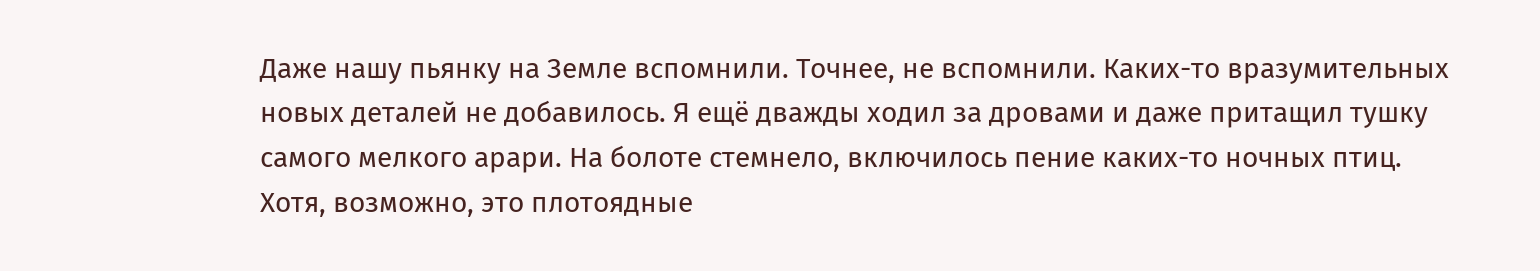Даже нашу пьянку на Земле вспомнили. Точнее, не вспомнили. Каких-то вразумительных новых деталей не добавилось. Я ещё дважды ходил за дровами и даже притащил тушку самого мелкого арари. На болоте стемнело, включилось пение каких-то ночных птиц. Хотя, возможно, это плотоядные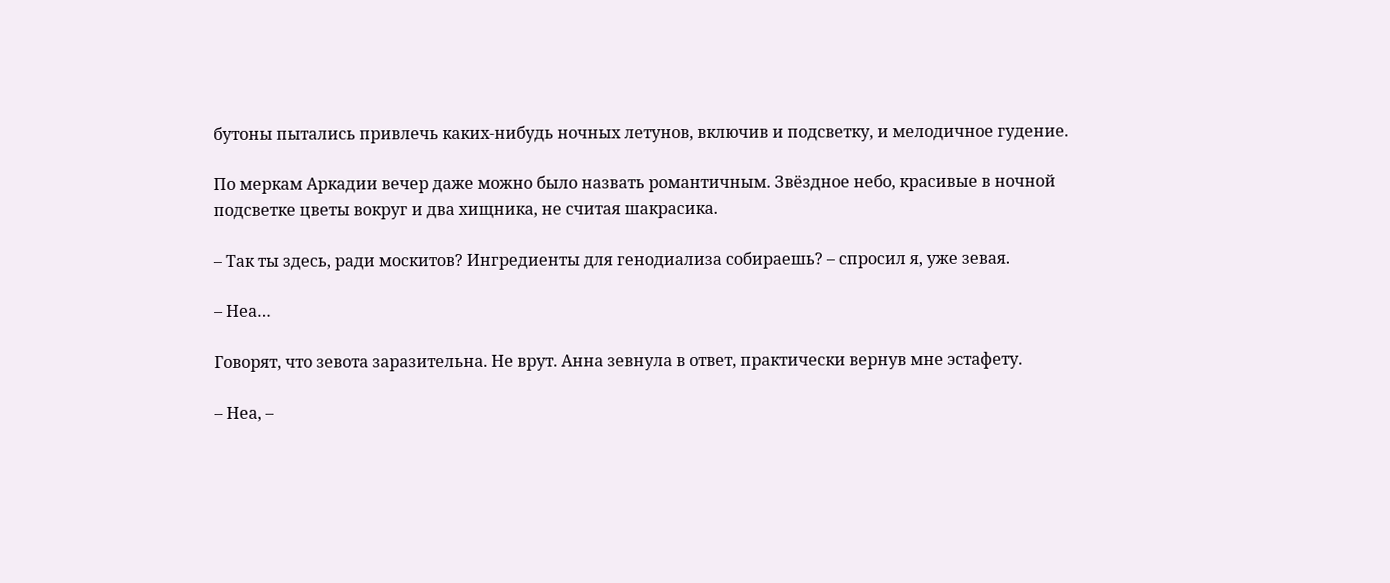бутоны пытались привлечь каких-нибудь ночных летунов, включив и подсветку, и мелодичное гудение.

По меркам Аркадии вечер даже можно было назвать романтичным. Звёздное небо, красивые в ночной подсветке цветы вокруг и два хищника, не считая шакрасика.

– Так ты здесь, ради москитов? Ингредиенты для генодиализа собираешь? – спросил я, уже зевая.

– Неа…

Говорят, что зевота заразительна. Не врут. Анна зевнула в ответ, практически вернув мне эстафету.

– Неа, –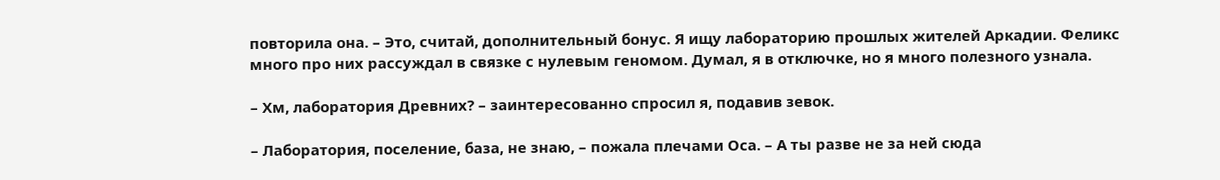повторила она. – Это, считай, дополнительный бонус. Я ищу лабораторию прошлых жителей Аркадии. Феликс много про них рассуждал в связке с нулевым геномом. Думал, я в отключке, но я много полезного узнала.

– Хм, лаборатория Древних? – заинтересованно спросил я, подавив зевок.

– Лаборатория, поселение, база, не знаю, – пожала плечами Оса. – А ты разве не за ней сюда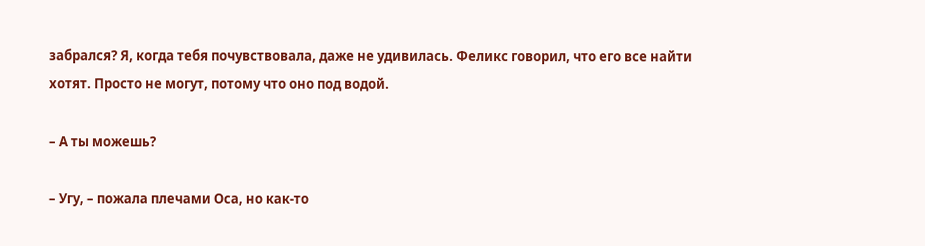забрался? Я, когда тебя почувствовала, даже не удивилась. Феликс говорил, что его все найти хотят. Просто не могут, потому что оно под водой.

– А ты можешь?

– Угу, – пожала плечами Оса, но как-то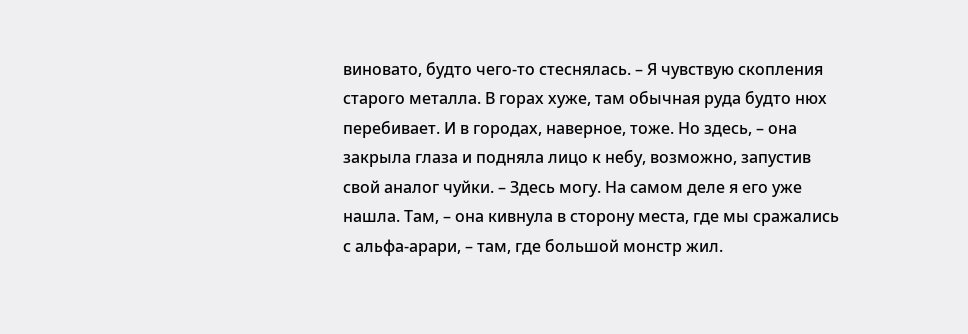виновато, будто чего-то стеснялась. – Я чувствую скопления старого металла. В горах хуже, там обычная руда будто нюх перебивает. И в городах, наверное, тоже. Но здесь, – она закрыла глаза и подняла лицо к небу, возможно, запустив свой аналог чуйки. – Здесь могу. На самом деле я его уже нашла. Там, – она кивнула в сторону места, где мы сражались с альфа-арари, – там, где большой монстр жил.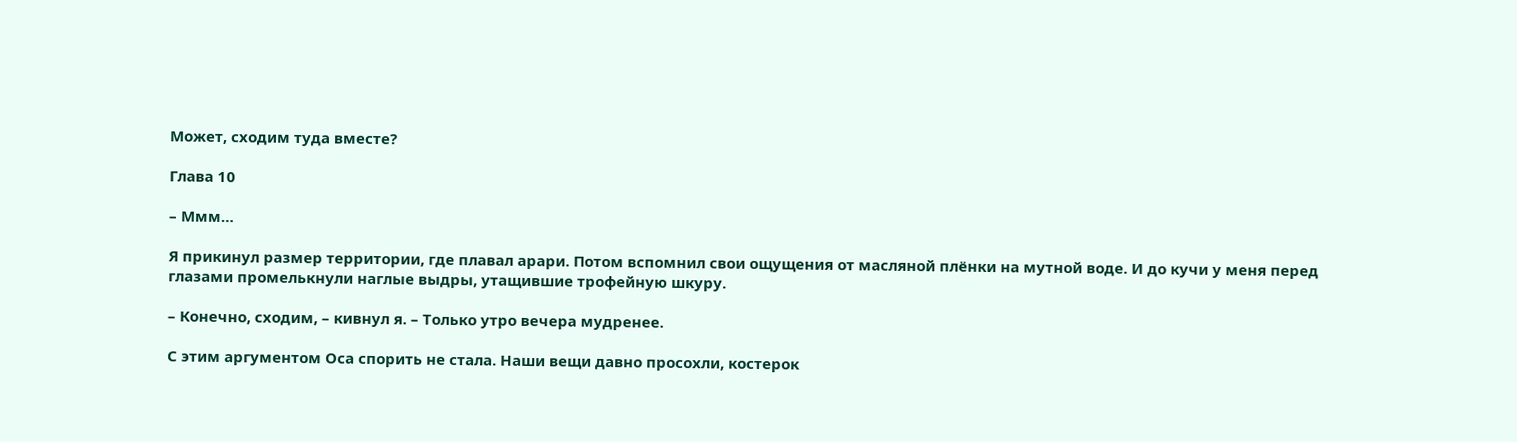Может, сходим туда вместе?

Глава 10

– Ммм…

Я прикинул размер территории, где плавал арари. Потом вспомнил свои ощущения от масляной плёнки на мутной воде. И до кучи у меня перед глазами промелькнули наглые выдры, утащившие трофейную шкуру.

– Конечно, сходим, – кивнул я. – Только утро вечера мудренее.

С этим аргументом Оса спорить не стала. Наши вещи давно просохли, костерок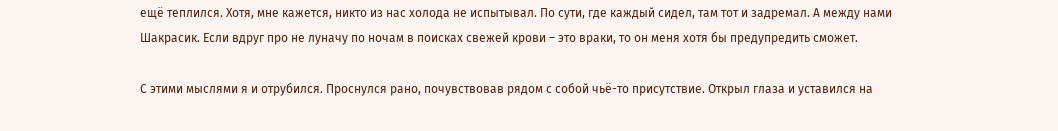ещё теплился. Хотя, мне кажется, никто из нас холода не испытывал. По сути, где каждый сидел, там тот и задремал. А между нами Шакрасик. Если вдруг про не луначу по ночам в поисках свежей крови – это враки, то он меня хотя бы предупредить сможет.

С этими мыслями я и отрубился. Проснулся рано, почувствовав рядом с собой чьё-то присутствие. Открыл глаза и уставился на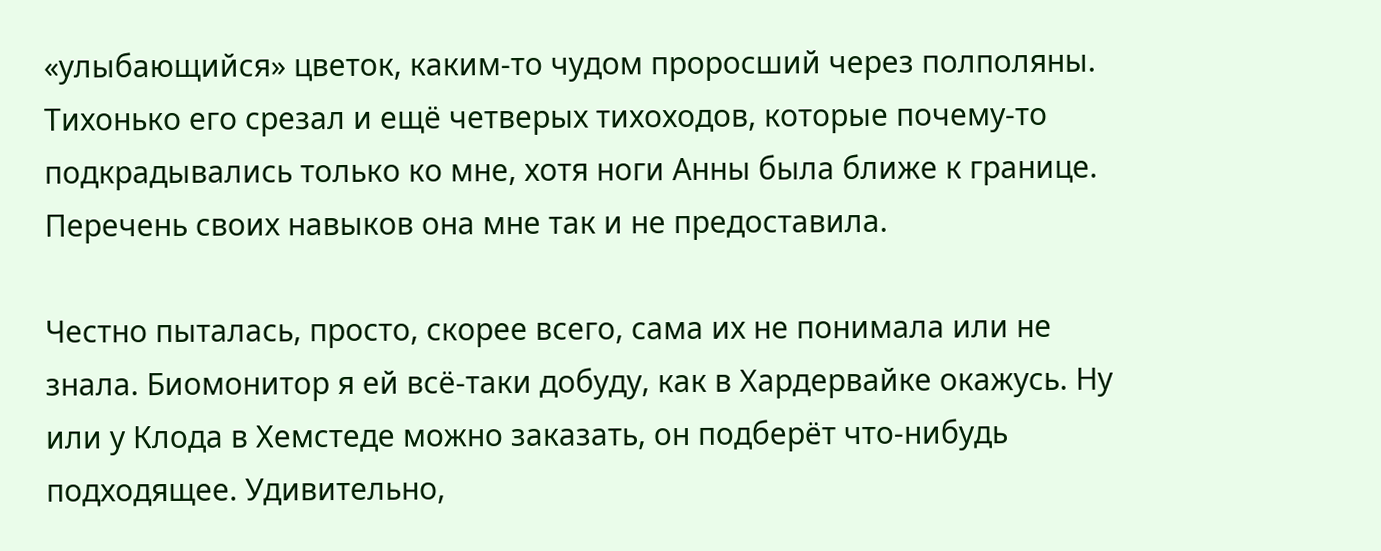«улыбающийся» цветок, каким-то чудом проросший через полполяны. Тихонько его срезал и ещё четверых тихоходов, которые почему-то подкрадывались только ко мне, хотя ноги Анны была ближе к границе. Перечень своих навыков она мне так и не предоставила.

Честно пыталась, просто, скорее всего, сама их не понимала или не знала. Биомонитор я ей всё-таки добуду, как в Хардервайке окажусь. Ну или у Клода в Хемстеде можно заказать, он подберёт что-нибудь подходящее. Удивительно,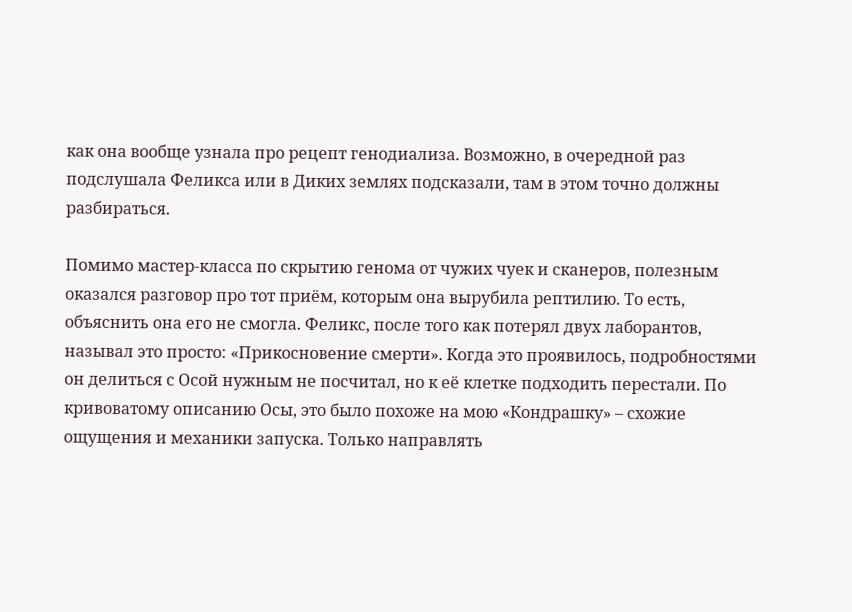как она вообще узнала про рецепт генодиализа. Возможно, в очередной раз подслушала Феликса или в Диких землях подсказали, там в этом точно должны разбираться.

Помимо мастер-класса по скрытию генома от чужих чуек и сканеров, полезным оказался разговор про тот приём, которым она вырубила рептилию. То есть, объяснить она его не смогла. Феликс, после того как потерял двух лаборантов, называл это просто: «Прикосновение смерти». Когда это проявилось, подробностями он делиться с Осой нужным не посчитал, но к её клетке подходить перестали. По кривоватому описанию Осы, это было похоже на мою «Кондрашку» – схожие ощущения и механики запуска. Только направлять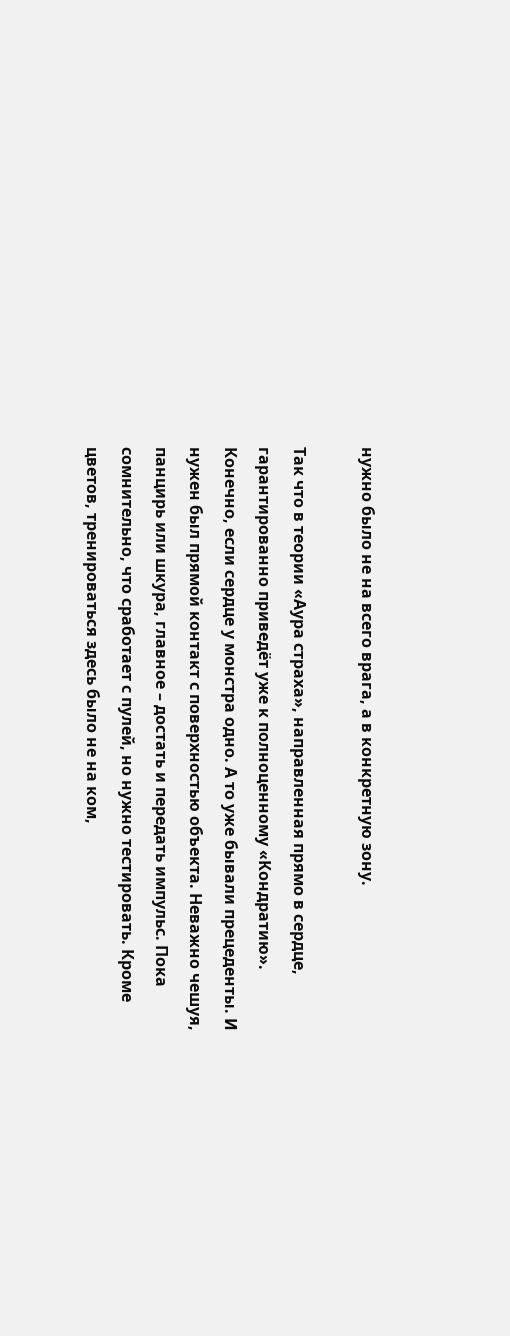нужно было не на всего врага, а в конкретную зону.

Так что в теории «Аура страха», направленная прямо в сердце, гарантированно приведёт уже к полноценному «Кондратию». Конечно, если сердце у монстра одно. А то уже бывали прецеденты. И нужен был прямой контакт с поверхностью объекта. Неважно чешуя, панцирь или шкура, главное – достать и передать импульс. Пока сомнительно, что сработает с пулей, но нужно тестировать. Кроме цветов, тренироваться здесь было не на ком,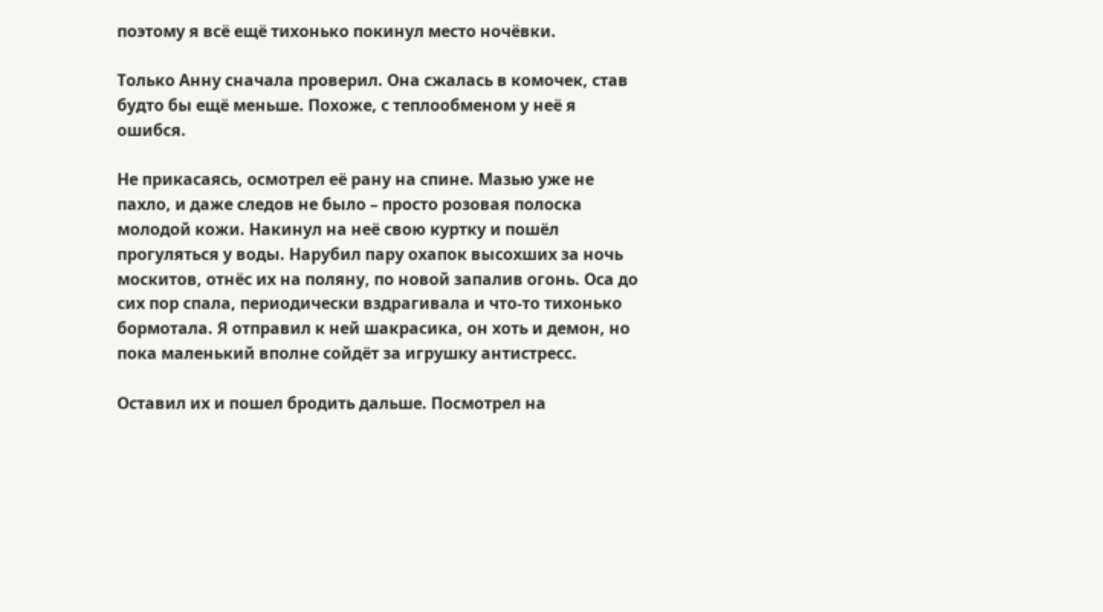поэтому я всё ещё тихонько покинул место ночёвки.

Только Анну сначала проверил. Она сжалась в комочек, став будто бы ещё меньше. Похоже, с теплообменом у неё я ошибся.

Не прикасаясь, осмотрел её рану на спине. Мазью уже не пахло, и даже следов не было – просто розовая полоска молодой кожи. Накинул на неё свою куртку и пошёл прогуляться у воды. Нарубил пару охапок высохших за ночь москитов, отнёс их на поляну, по новой запалив огонь. Оса до сих пор спала, периодически вздрагивала и что-то тихонько бормотала. Я отправил к ней шакрасика, он хоть и демон, но пока маленький вполне сойдёт за игрушку антистресс.

Оставил их и пошел бродить дальше. Посмотрел на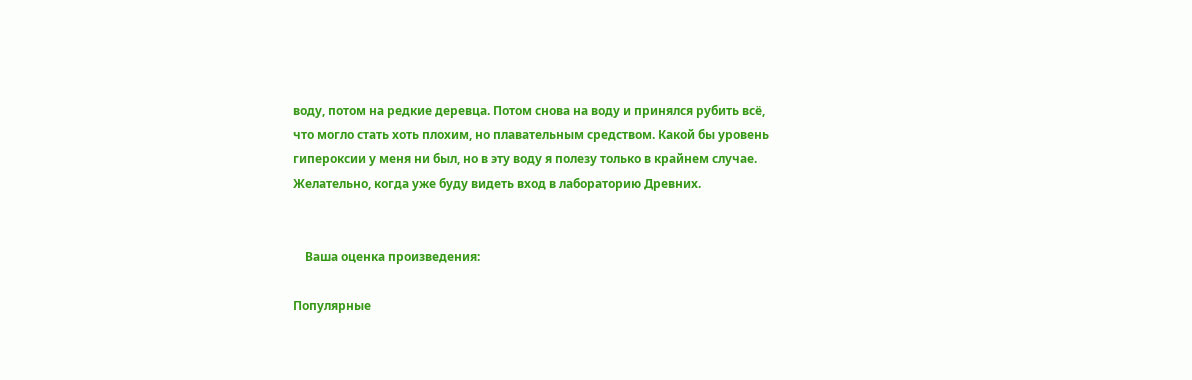воду, потом на редкие деревца. Потом снова на воду и принялся рубить всё, что могло стать хоть плохим, но плавательным средством. Какой бы уровень гипероксии у меня ни был, но в эту воду я полезу только в крайнем случае. Желательно, когда уже буду видеть вход в лабораторию Древних.


    Ваша оценка произведения:

Популярные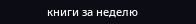книги за неделю